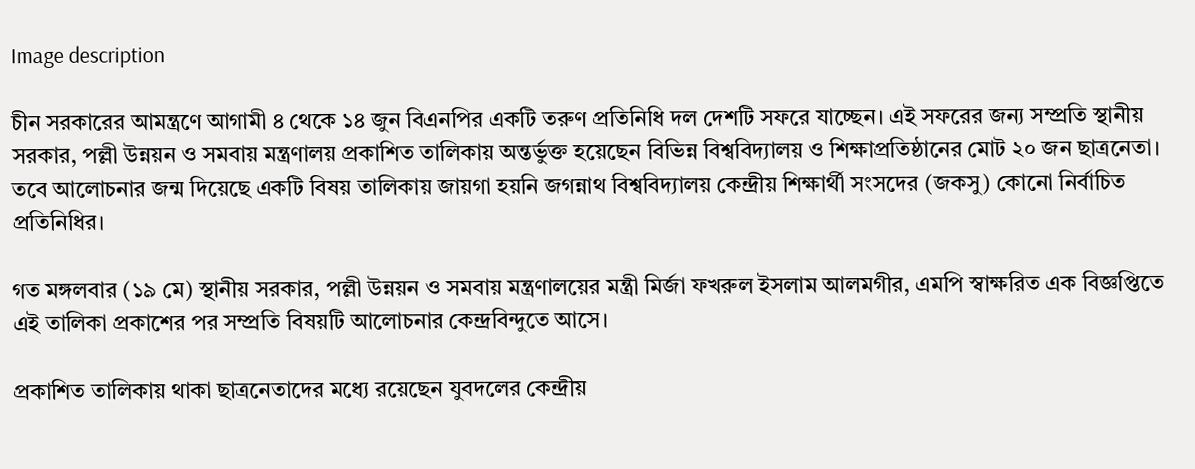Image description

চীন সরকারের আমন্ত্রণে আগামী ৪ থেকে ১৪ জুন বিএনপির একটি তরুণ প্রতিনিধি দল দেশটি সফরে যাচ্ছেন। এই সফরের জন্য সম্প্রতি স্থানীয় সরকার, পল্লী উন্নয়ন ও সমবায় মন্ত্রণালয় প্রকাশিত তালিকায় অন্তর্ভুক্ত হয়েছেন বিভিন্ন বিশ্ববিদ্যালয় ও শিক্ষাপ্রতিষ্ঠানের মোট ২০ জন ছাত্রনেতা। তবে আলোচনার জন্ম দিয়েছে একটি বিষয় তালিকায় জায়গা হয়নি জগন্নাথ বিশ্ববিদ্যালয় কেন্দ্রীয় শিক্ষার্থী সংসদের (জকসু) কোনো নির্বাচিত প্রতিনিধির।

গত মঙ্গলবার (১৯ মে) স্থানীয় সরকার, পল্লী উন্নয়ন ও সমবায় মন্ত্রণালয়ের মন্ত্রী মির্জা ফখরুল ইসলাম আলমগীর, এমপি স্বাক্ষরিত এক বিজ্ঞপ্তিতে এই তালিকা প্রকাশের পর সম্প্রতি বিষয়টি আলোচনার কেন্দ্রবিন্দুতে আসে।

প্রকাশিত তালিকায় থাকা ছাত্রনেতাদের মধ্যে রয়েছেন যুবদলের কেন্দ্রীয়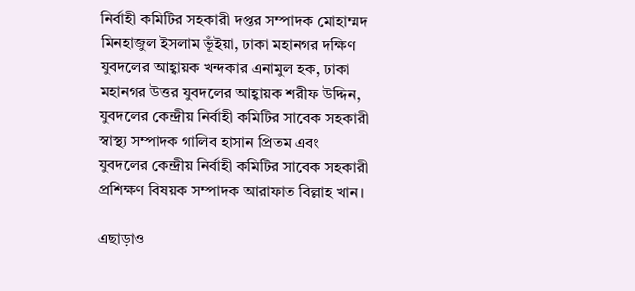নির্বাহী কমিটির সহকারী দপ্তর সম্পাদক মোহাম্মদ মিনহাজুল ইসলাম ভূঁইয়া, ঢাকা মহানগর দক্ষিণ যুবদলের আহ্বায়ক খন্দকার এনামুল হক, ঢাকা মহানগর উত্তর যুবদলের আহ্বায়ক শরীফ উদ্দিন, যুবদলের কেন্দ্রীয় নির্বাহী কমিটির সাবেক সহকারী স্বাস্থ্য সম্পাদক গালিব হাসান প্রিতম এবং যুবদলের কেন্দ্রীয় নির্বাহী কমিটির সাবেক সহকারী প্রশিক্ষণ বিষয়ক সম্পাদক আরাফাত বিল্লাহ খান।

এছাড়াও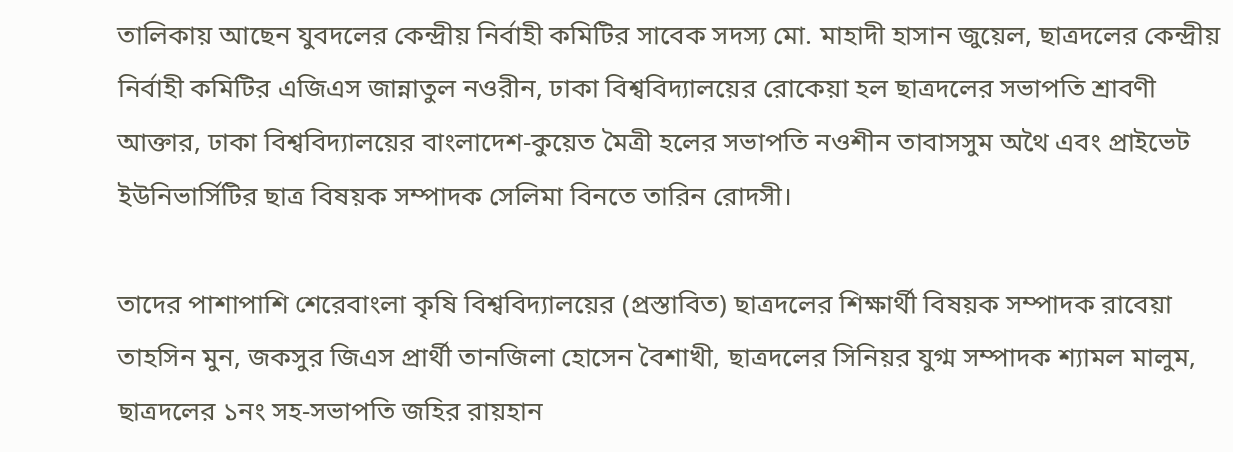তালিকায় আছেন যুবদলের কেন্দ্রীয় নির্বাহী কমিটির সাবেক সদস্য মো. মাহাদী হাসান জুয়েল, ছাত্রদলের কেন্দ্রীয় নির্বাহী কমিটির এজিএস জান্নাতুল নওরীন, ঢাকা বিশ্ববিদ্যালয়ের রোকেয়া হল ছাত্রদলের সভাপতি শ্রাবণী আক্তার, ঢাকা বিশ্ববিদ্যালয়ের বাংলাদেশ-কুয়েত মৈত্রী হলের সভাপতি নওশীন তাবাসসুম অথৈ এবং প্রাইভেট ইউনিভার্সিটির ছাত্র বিষয়ক সম্পাদক সেলিমা বিনতে তারিন রোদসী।

তাদের পাশাপাশি শেরেবাংলা কৃষি বিশ্ববিদ্যালয়ের (প্রস্তাবিত) ছাত্রদলের শিক্ষার্থী বিষয়ক সম্পাদক রাবেয়া তাহসিন মুন, জকসুর জিএস প্রার্থী তানজিলা হোসেন বৈশাখী, ছাত্রদলের সিনিয়র যুগ্ম সম্পাদক শ্যামল মালুম, ছাত্রদলের ১নং সহ-সভাপতি জহির রায়হান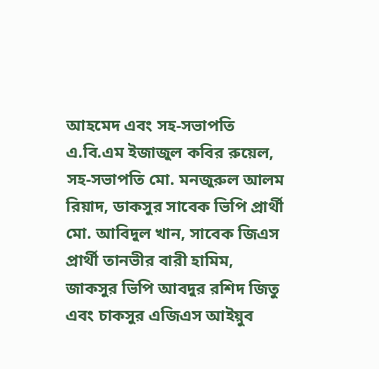আহমেদ এবং সহ-সভাপতি এ.বি.এম ইজাজুল কবির রুয়েল, সহ-সভাপতি মো. মনজুরুল আলম রিয়াদ, ডাকসুর সাবেক ভিপি প্রার্থী মো. আবিদুল খান, সাবেক জিএস প্রার্থী তানভীর বারী হামিম, জাকসুর ভিপি আবদুর রশিদ জিতু এবং চাকসুর এজিএস আইয়ুব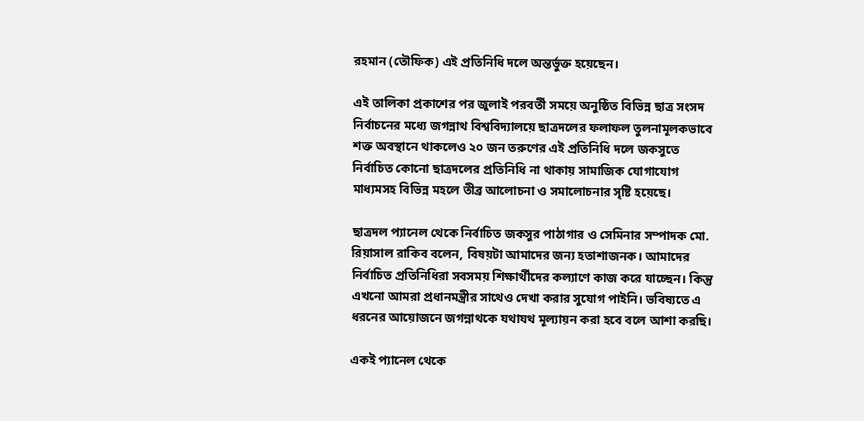রহমান (তৌফিক) এই প্রতিনিধি দলে অন্তর্ভুক্ত হয়েছেন।

এই তালিকা প্রকাশের পর জুলাই পরবর্তী সময়ে অনুষ্ঠিত বিভিন্ন ছাত্র সংসদ নির্বাচনের মধ্যে জগন্নাথ বিশ্ববিদ্যালয়ে ছাত্রদলের ফলাফল তুলনামূলকভাবে শক্ত অবস্থানে থাকলেও ২০ জন তরুণের এই প্রতিনিধি দলে জকসুতে নির্বাচিত কোনো ছাত্রদলের প্রতিনিধি না থাকায় সামাজিক যোগাযোগ মাধ্যমসহ বিভিন্ন মহলে তীব্র আলোচনা ও সমালোচনার সৃষ্টি হয়েছে।

ছাত্রদল প্যানেল থেকে নির্বাচিত জকসুর পাঠাগার ও সেমিনার সম্পাদক মো. রিয়াসাল রাকিব বলেন, বিষয়টা আমাদের জন্য হতাশাজনক। আমাদের নির্বাচিত প্রতিনিধিরা সবসময় শিক্ষার্থীদের কল্যাণে কাজ করে যাচ্ছেন। কিন্তু এখনো আমরা প্রধানমন্ত্রীর সাথেও দেখা করার সুযোগ পাইনি। ভবিষ্যতে এ ধরনের আয়োজনে জগন্নাথকে যথাযথ মূল্যায়ন করা হবে বলে আশা করছি।

একই প্যানেল থেকে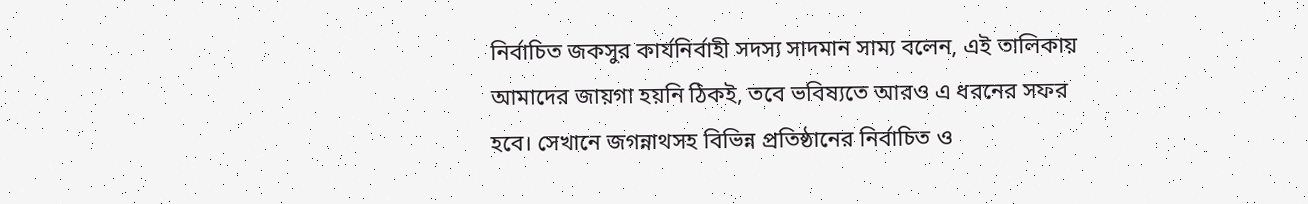নির্বাচিত জকসুর কার্যনির্বাহী সদস্য সাদমান সাম্য বলেন, এই তালিকায় আমাদের জায়গা হয়নি ঠিকই, তবে ভবিষ্যতে আরও এ ধরনের সফর হবে। সেখানে জগন্নাথসহ বিভিন্ন প্রতিষ্ঠানের নির্বাচিত ও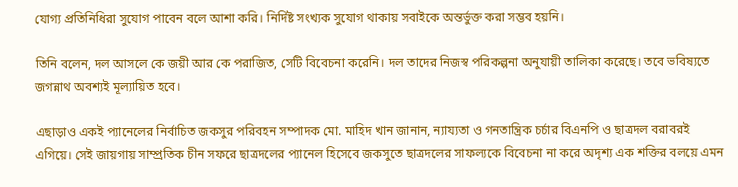যোগ্য প্রতিনিধিরা সুযোগ পাবেন বলে আশা করি। নির্দিষ্ট সংখ্যক সুযোগ থাকায় সবাইকে অন্তর্ভুক্ত করা সম্ভব হয়নি।

তিনি বলেন, দল আসলে কে জয়ী আর কে পরাজিত, সেটি বিবেচনা করেনি। দল তাদের নিজস্ব পরিকল্পনা অনুযায়ী তালিকা করেছে। তবে ভবিষ্যতে জগন্নাথ অবশ্যই মূল্যায়িত হবে।

এছাড়াও একই প্যানেলের নির্বাচিত জকসুর পরিবহন সম্পাদক মো. মাহিদ খান জানান, ন্যায্যতা ও গনতান্ত্রিক চর্চার বিএনপি ও ছাত্রদল বরাবরই এগিয়ে। সেই জায়গায় সাম্প্রতিক চীন সফরে ছাত্রদলের প্যানেল হিসেবে জকসুতে ছাত্রদলের সাফল্যকে বিবেচনা না করে অদৃশ্য এক শক্তির বলয়ে এমন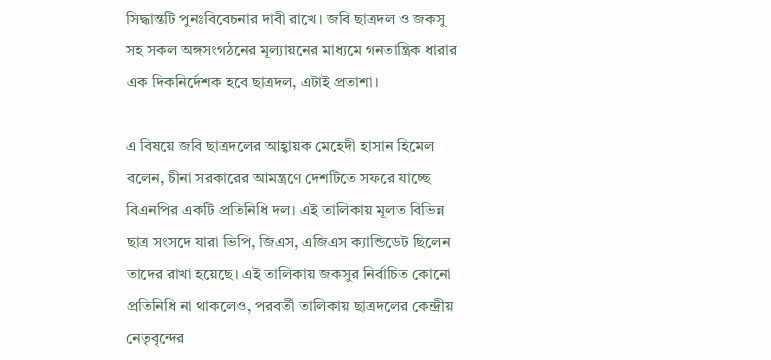সিদ্ধান্তটি পুনঃবিবেচনার দাবী রাখে। জবি ছাত্রদল ও জকসু সহ সকল অঙ্গসংগঠনের মূল্যায়নের মাধ্যমে গনতান্ত্রিক ধারার এক দিকনির্দেশক হবে ছাত্রদল, এটাই প্রতাশা।

এ বিষয়ে জবি ছাত্রদলের আহ্বায়ক মেহেদী হাসান হিমেল বলেন, চীনা সরকারের আমন্ত্রণে দেশটিতে সফরে যাচ্ছে বিএনপির একটি প্রতিনিধি দল। এই তালিকায় মূলত বিভিন্ন ছাত্র সংসদে যারা ভিপি, জিএস, এজিএস ক্যান্ডিডেট ছিলেন তাদের রাখা হয়েছে। এই তালিকায় জকসুর নির্বাচিত কোনো প্রতিনিধি না থাকলেও, পরবর্তী তালিকায় ছাত্রদলের কেন্দ্রীয় নেতৃবৃন্দের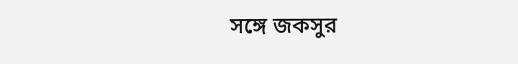সঙ্গে জকসুর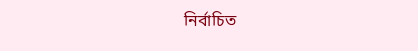নির্বাচিত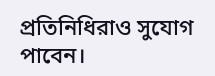প্রতিনিধিরাও সুযোগ পাবেন।